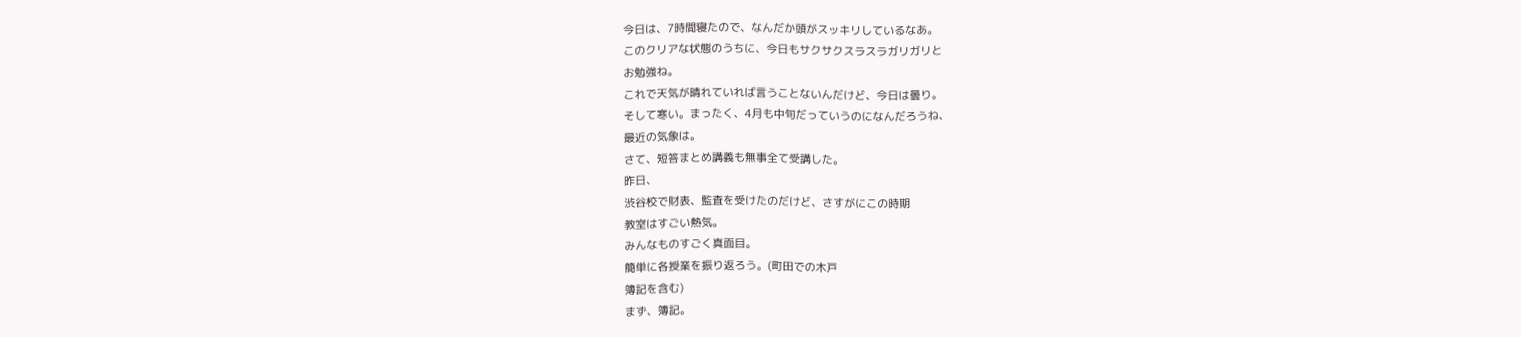今日は、7時間寝たので、なんだか頭がスッキリしているなあ。
このクリアな状態のうちに、今日もサクサクスラスラガリガリと
お勉強ね。
これで天気が晴れていれば言うことないんだけど、今日は曇り。
そして寒い。まったく、4月も中旬だっていうのになんだろうね、
最近の気象は。
さて、短答まとめ講義も無事全て受講した。
昨日、
渋谷校で財表、監査を受けたのだけど、さすがにこの時期
教室はすごい熱気。
みんなものすごく真面目。
簡単に各授業を振り返ろう。(町田での木戸
簿記を含む)
まず、簿記。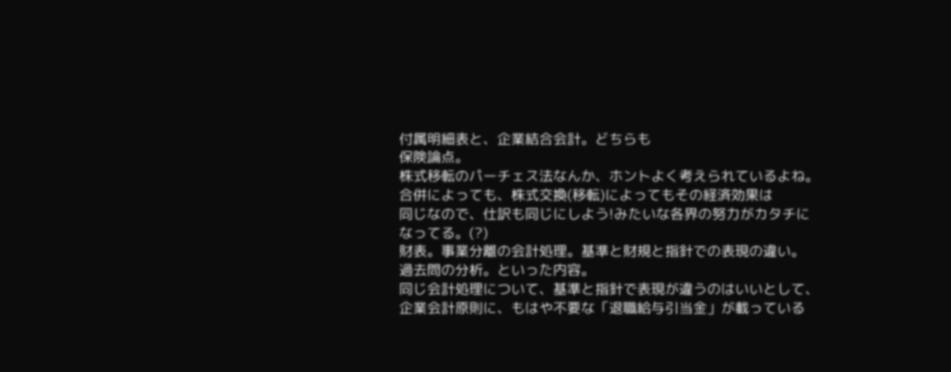付属明細表と、企業結合会計。どちらも
保険論点。
株式移転のパーチェス法なんか、ホントよく考えられているよね。
合併によっても、株式交換(移転)によってもその経済効果は
同じなので、仕訳も同じにしよう!みたいな各界の努力がカタチに
なってる。(?)
財表。事業分離の会計処理。基準と財規と指針での表現の違い。
過去問の分析。といった内容。
同じ会計処理について、基準と指針で表現が違うのはいいとして、
企業会計原則に、もはや不要な「退職給与引当金」が載っている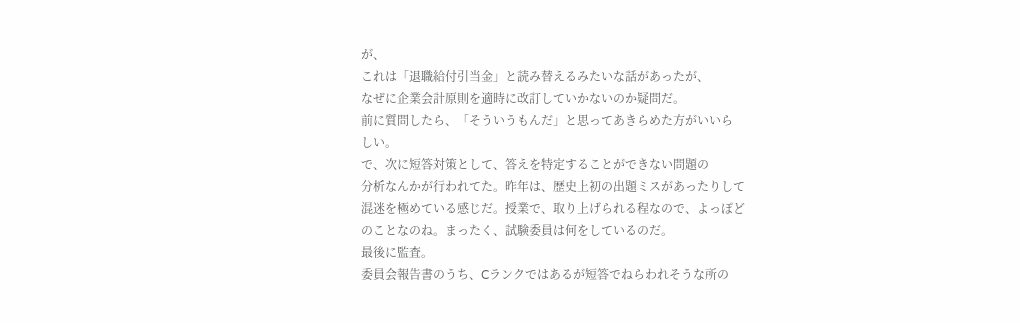が、
これは「退職給付引当金」と読み替えるみたいな話があったが、
なぜに企業会計原則を適時に改訂していかないのか疑問だ。
前に質問したら、「そういうもんだ」と思ってあきらめた方がいいら
しい。
で、次に短答対策として、答えを特定することができない問題の
分析なんかが行われてた。昨年は、歴史上初の出題ミスがあったりして
混迷を極めている感じだ。授業で、取り上げられる程なので、よっぽど
のことなのね。まったく、試験委員は何をしているのだ。
最後に監査。
委員会報告書のうち、Cランクではあるが短答でねらわれそうな所の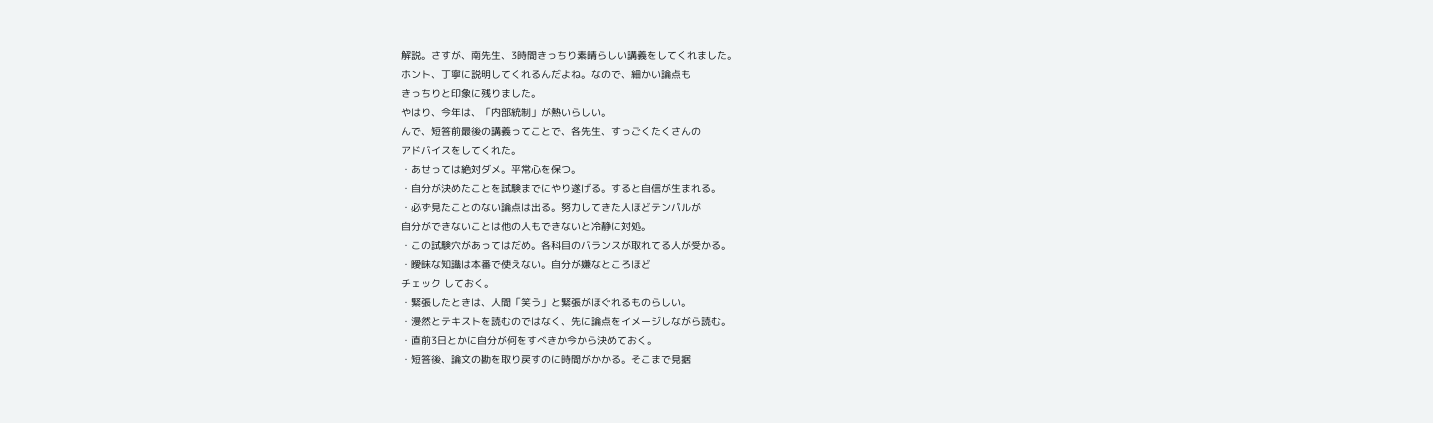解説。さすが、南先生、3時間きっちり素晴らしい講義をしてくれました。
ホント、丁寧に説明してくれるんだよね。なので、細かい論点も
きっちりと印象に残りました。
やはり、今年は、「内部統制」が熱いらしい。
んで、短答前最後の講義ってことで、各先生、すっごくたくさんの
アドバイスをしてくれた。
・あせっては絶対ダメ。平常心を保つ。
・自分が決めたことを試験までにやり遂げる。すると自信が生まれる。
・必ず見たことのない論点は出る。努力してきた人ほどテンパルが
自分ができないことは他の人もできないと冷静に対処。
・この試験穴があってはだめ。各科目のバランスが取れてる人が受かる。
・曖昧な知識は本番で使えない。自分が嫌なところほど
チェック しておく。
・緊張したときは、人間「笑う」と緊張がほぐれるものらしい。
・漫然とテキストを読むのではなく、先に論点をイメージしながら読む。
・直前3日とかに自分が何をすべきか今から決めておく。
・短答後、論文の勘を取り戻すのに時間がかかる。そこまで見据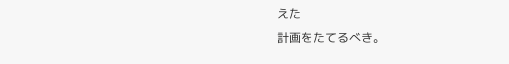えた
計画をたてるべき。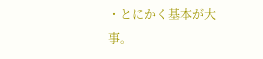・とにかく基本が大事。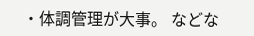・体調管理が大事。 などな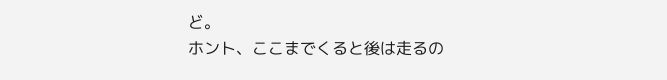ど。
ホント、ここまでくると後は走るの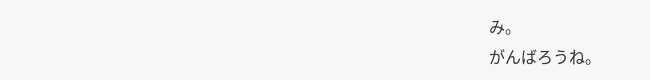み。
がんばろうね。